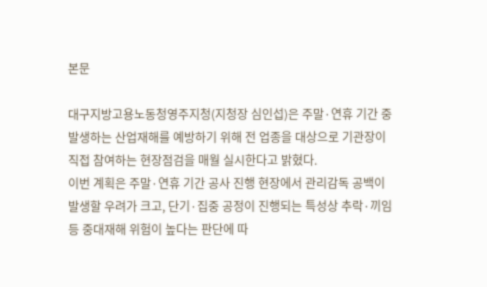본문

대구지방고용노동청영주지청(지청장 심인섭)은 주말·연휴 기간 중 발생하는 산업재해를 예방하기 위해 전 업종을 대상으로 기관장이 직접 참여하는 현장점검을 매월 실시한다고 밝혔다.
이번 계획은 주말·연휴 기간 공사 진행 현장에서 관리감독 공백이 발생할 우려가 크고, 단기·집중 공정이 진행되는 특성상 추락·끼임 등 중대재해 위험이 높다는 판단에 따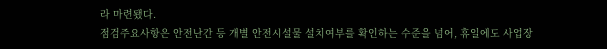라 마련됐다.
점검주요사항은 안전난간 등 개별 안전시설물 설치여부를 확인하는 수준을 넘어, 휴일에도 사업장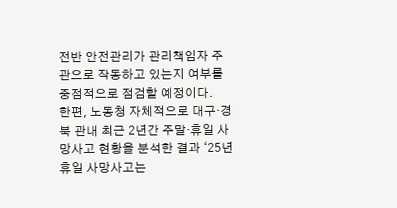전반 안전관리가 관리책임자 주관으로 작동하고 있는지 여부를 중점적으로 점검할 예정이다.
한편, 노동청 자체적으로 대구·경북 관내 최근 2년간 주말·휴일 사망사고 현황을 분석한 결과 ‘25년 휴일 사망사고는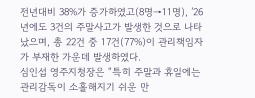전년대비 38%가 증가하였고(8명→11명), ’26년에도 3건의 주말사고가 발생한 것으로 나타났으며, 총 22건 중 17건(77%)이 관리책임자가 부재한 가운데 발생하였다.
심인섭 영주지청장은 “특히 주말과 휴일에는 관리감독이 소홀해지기 쉬운 만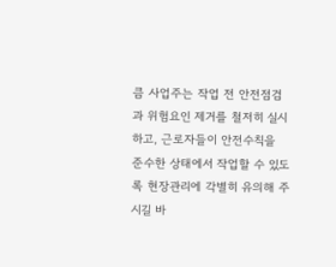큼 사업주는 작업 전 안전점검과 위험요인 제거를 철저히 실시하고, 근로자들이 안전수칙을 준수한 상태에서 작업할 수 있도록 현장관리에 각별히 유의해 주시길 바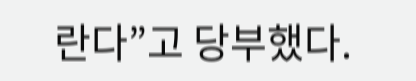란다”고 당부했다.